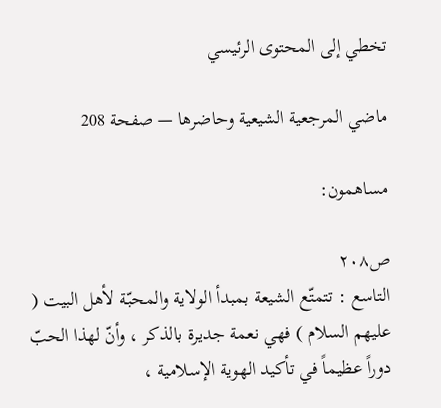تخطي إلى المحتوى الرئيسي

ماضي المرجعية الشيعية وحاضرها — صفحة 208

مساهمون:

ص٢٠٨
التاسع : تتمتّع الشيعة بمبدأ الولاية والمحبّة لأهل البيت ( عليهم السلام ) فهي نعمة جديرة بالذكر ، وأنّ لهذا الحبّ دوراً عظيماً في تأكيد الهوية الإسلامية ،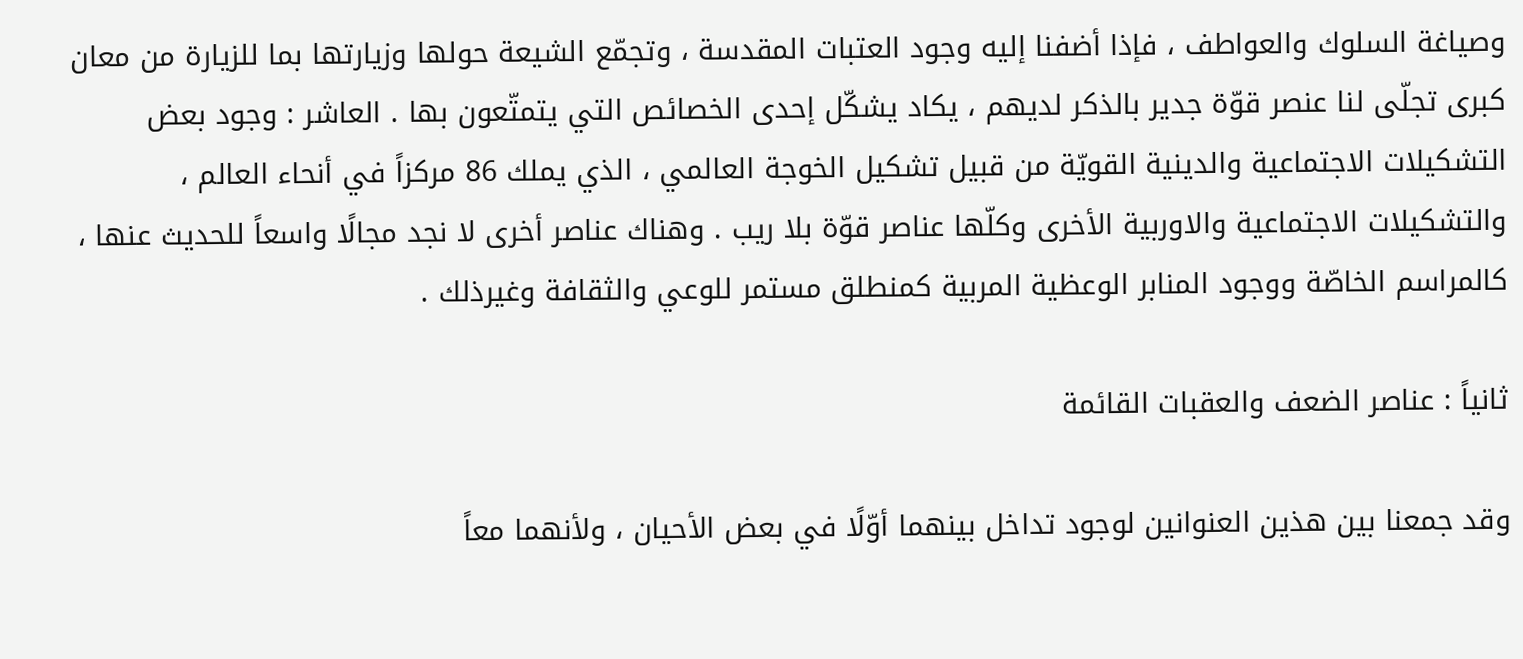وصياغة السلوك والعواطف ، فإذا أضفنا إليه وجود العتبات المقدسة ، وتجمّع الشيعة حولها وزيارتها بما للزيارة من معان كبرى تجلّى لنا عنصر قوّة جدير بالذكر لديهم ، يكاد يشكّل إحدى الخصائص التي يتمتّعون بها . العاشر : وجود بعض التشكيلات الاجتماعية والدينية القويّة من قبيل تشكيل الخوجة العالمي ، الذي يملك 86 مركزاً في أنحاء العالم ، والتشكيلات الاجتماعية والاوربية الأخرى وكلّها عناصر قوّة بلا ريب . وهناك عناصر أخرى لا نجد مجالًا واسعاً للحديث عنها ، كالمراسم الخاصّة ووجود المنابر الوعظية المربية كمنطلق مستمر للوعي والثقافة وغيرذلك .

ثانياً : عناصر الضعف والعقبات القائمة

وقد جمعنا بين هذين العنوانين لوجود تداخل بينهما أوّلًا في بعض الأحيان ، ولأنهما معاً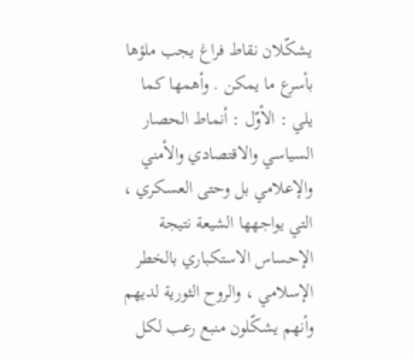يشكّلان نقاط فراغ يجب ملؤها بأسرع ما يمكن . وأهمها كما يلي : الأوّل : أنماط الحصار السياسي والاقتصادي والأمني والإعلامي بل وحتى العسكري ، التي يواجهها الشيعة نتيجة الإحساس الاستكباري بالخطر الإسلامي ، والروح الثورية لديهم وأنهم يشكّلون منبع رعب لكل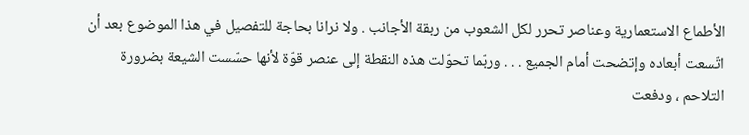الأطماع الاستعمارية وعناصر تحرر لكل الشعوب من ربقة الأجانب . ولا نرانا بحاجة للتفصيل في هذا الموضوع بعد أن اتّسعت أبعاده وإتضحت أمام الجميع . . . وربّما تحوّلت هذه النقطة إلى عنصر قوّة لأنها حسّست الشيعة بضرورة التلاحم ، ودفعت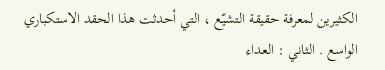الكثيرين لمعرفة حقيقة التشيّع ، التي أحدثت هذا الحقد الاستكباري الواسع . الثاني : العداء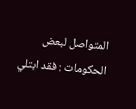المتواصل لبعض الحكومات : فقد ابتلي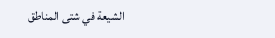الشيعة في شتى المناطق